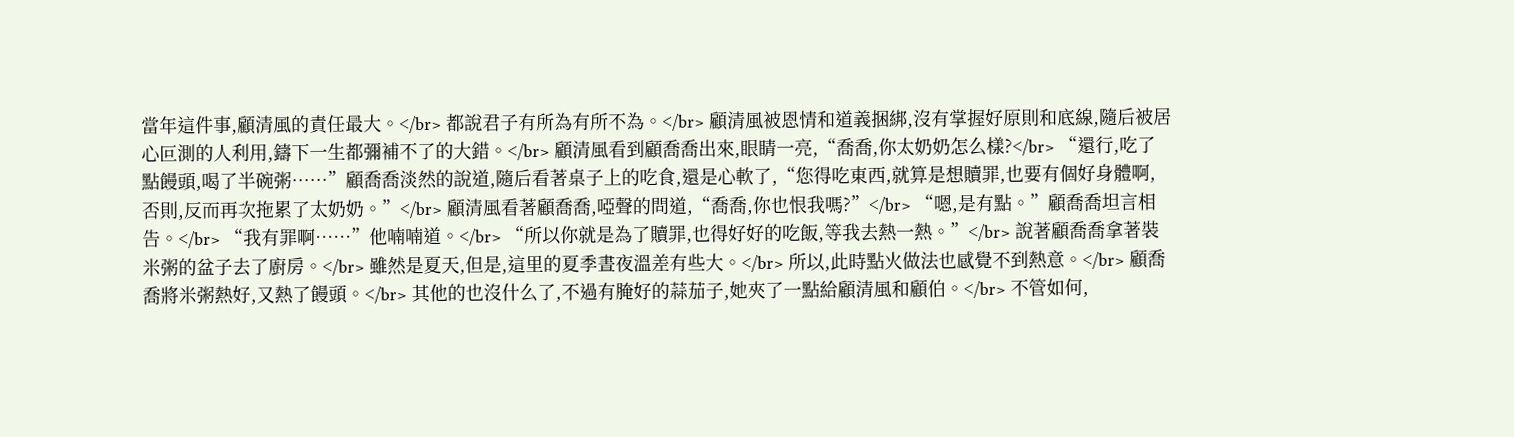當年這件事,顧清風的責任最大。</br> 都說君子有所為有所不為。</br> 顧清風被恩情和道義捆綁,沒有掌握好原則和底線,隨后被居心叵測的人利用,鑄下一生都彌補不了的大錯。</br> 顧清風看到顧喬喬出來,眼睛一亮,“喬喬,你太奶奶怎么樣?</br> “還行,吃了點饅頭,喝了半碗粥……”顧喬喬淡然的說道,隨后看著桌子上的吃食,還是心軟了,“您得吃東西,就算是想贖罪,也要有個好身體啊,否則,反而再次拖累了太奶奶。”</br> 顧清風看著顧喬喬,啞聲的問道,“喬喬,你也恨我嗎?”</br> “嗯,是有點。”顧喬喬坦言相告。</br> “我有罪啊……”他喃喃道。</br> “所以你就是為了贖罪,也得好好的吃飯,等我去熱一熱。”</br> 說著顧喬喬拿著裝米粥的盆子去了廚房。</br> 雖然是夏天,但是,這里的夏季晝夜溫差有些大。</br> 所以,此時點火做法也感覺不到熱意。</br> 顧喬喬將米粥熱好,又熱了饅頭。</br> 其他的也沒什么了,不過有腌好的蒜茄子,她夾了一點給顧清風和顧伯。</br> 不管如何,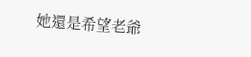她還是希望老爺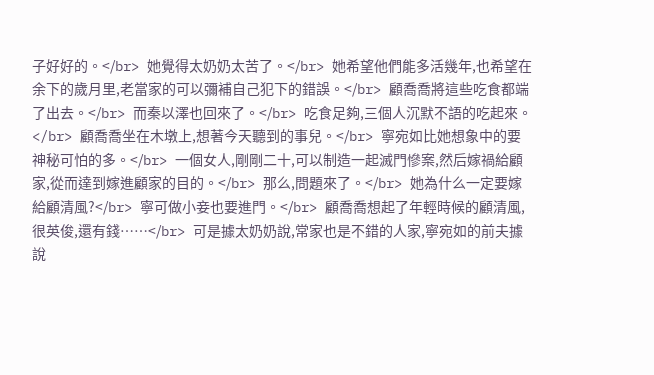子好好的。</br> 她覺得太奶奶太苦了。</br> 她希望他們能多活幾年,也希望在余下的歲月里,老當家的可以彌補自己犯下的錯誤。</br> 顧喬喬將這些吃食都端了出去。</br> 而秦以澤也回來了。</br> 吃食足夠,三個人沉默不語的吃起來。</br> 顧喬喬坐在木墩上,想著今天聽到的事兒。</br> 寧宛如比她想象中的要神秘可怕的多。</br> 一個女人,剛剛二十,可以制造一起滅門慘案,然后嫁禍給顧家,從而達到嫁進顧家的目的。</br> 那么,問題來了。</br> 她為什么一定要嫁給顧清風?</br> 寧可做小妾也要進門。</br> 顧喬喬想起了年輕時候的顧清風,很英俊,還有錢……</br> 可是據太奶奶說,常家也是不錯的人家,寧宛如的前夫據說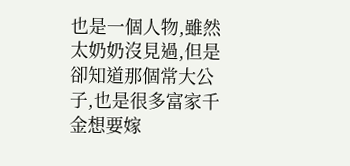也是一個人物,雖然太奶奶沒見過,但是卻知道那個常大公子,也是很多富家千金想要嫁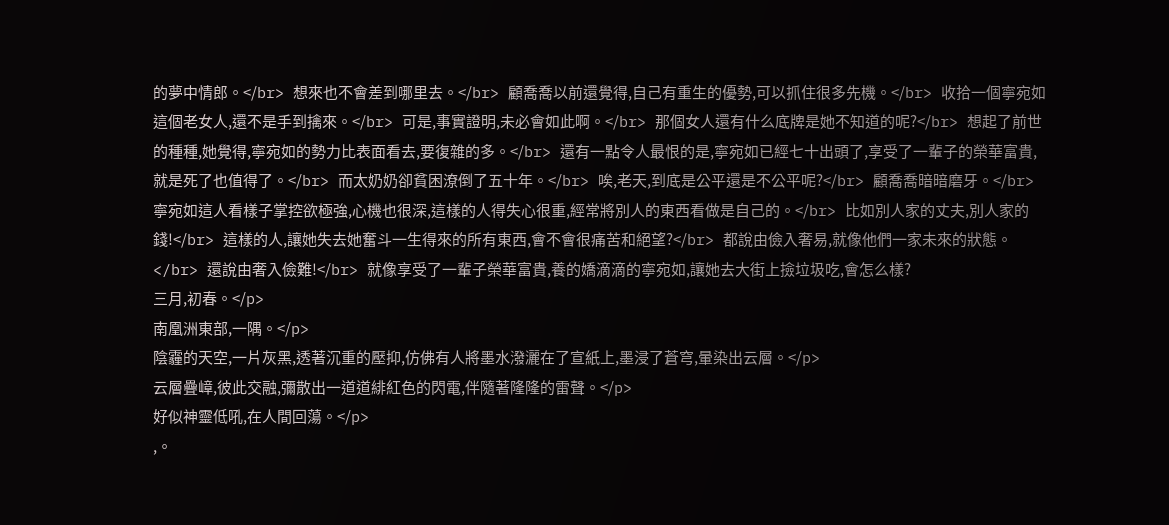的夢中情郎。</br> 想來也不會差到哪里去。</br> 顧喬喬以前還覺得,自己有重生的優勢,可以抓住很多先機。</br> 收拾一個寧宛如這個老女人,還不是手到擒來。</br> 可是,事實證明,未必會如此啊。</br> 那個女人還有什么底牌是她不知道的呢?</br> 想起了前世的種種,她覺得,寧宛如的勢力比表面看去,要復雜的多。</br> 還有一點令人最恨的是,寧宛如已經七十出頭了,享受了一輩子的榮華富貴,就是死了也值得了。</br> 而太奶奶卻貧困潦倒了五十年。</br> 唉,老天,到底是公平還是不公平呢?</br> 顧喬喬暗暗磨牙。</br> 寧宛如這人看樣子掌控欲極強,心機也很深,這樣的人得失心很重,經常將別人的東西看做是自己的。</br> 比如別人家的丈夫,別人家的錢!</br> 這樣的人,讓她失去她奮斗一生得來的所有東西,會不會很痛苦和絕望?</br> 都說由儉入奢易,就像他們一家未來的狀態。</br> 還說由奢入儉難!</br> 就像享受了一輩子榮華富貴,養的嬌滴滴的寧宛如,讓她去大街上撿垃圾吃,會怎么樣?
三月,初春。</p>
南凰洲東部,一隅。</p>
陰霾的天空,一片灰黑,透著沉重的壓抑,仿佛有人將墨水潑灑在了宣紙上,墨浸了蒼穹,暈染出云層。</p>
云層疊嶂,彼此交融,彌散出一道道緋紅色的閃電,伴隨著隆隆的雷聲。</p>
好似神靈低吼,在人間回蕩。</p>
,。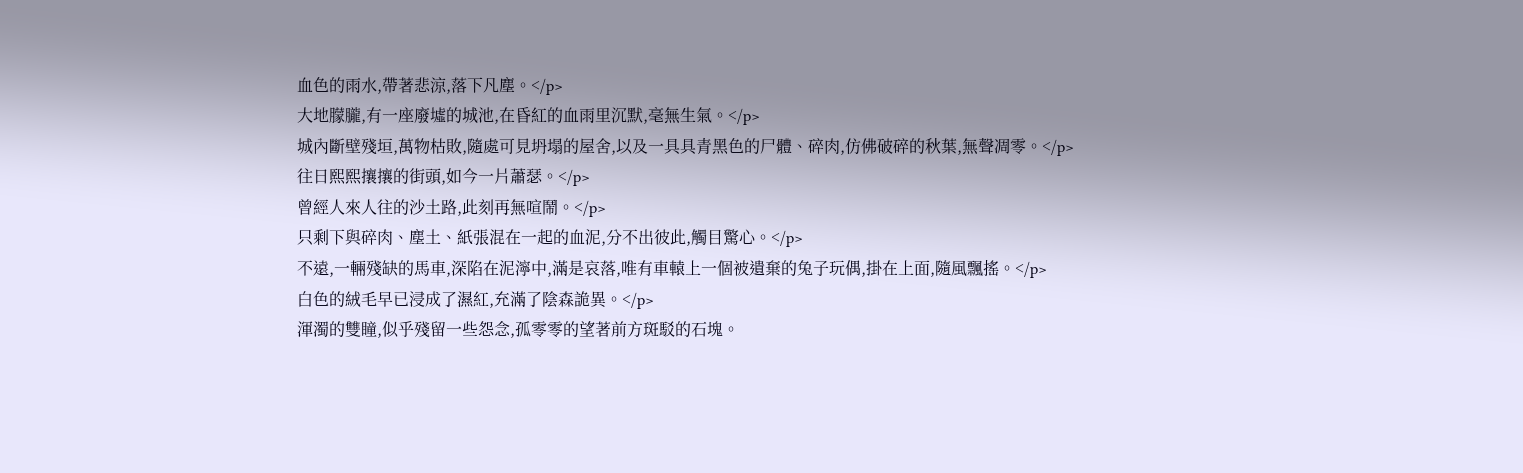血色的雨水,帶著悲涼,落下凡塵。</p>
大地朦朧,有一座廢墟的城池,在昏紅的血雨里沉默,毫無生氣。</p>
城內斷壁殘垣,萬物枯敗,隨處可見坍塌的屋舍,以及一具具青黑色的尸體、碎肉,仿佛破碎的秋葉,無聲凋零。</p>
往日熙熙攘攘的街頭,如今一片蕭瑟。</p>
曾經人來人往的沙土路,此刻再無喧鬧。</p>
只剩下與碎肉、塵土、紙張混在一起的血泥,分不出彼此,觸目驚心。</p>
不遠,一輛殘缺的馬車,深陷在泥濘中,滿是哀落,唯有車轅上一個被遺棄的兔子玩偶,掛在上面,隨風飄搖。</p>
白色的絨毛早已浸成了濕紅,充滿了陰森詭異。</p>
渾濁的雙瞳,似乎殘留一些怨念,孤零零的望著前方斑駁的石塊。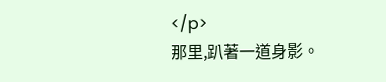</p>
那里,趴著一道身影。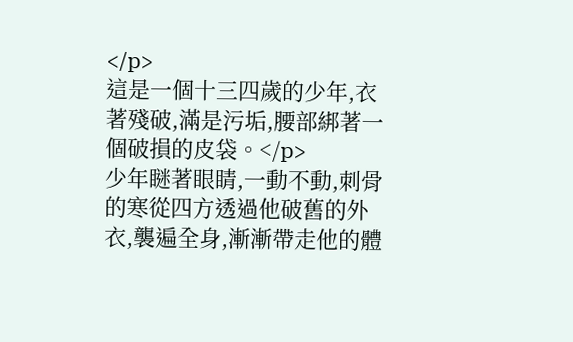</p>
這是一個十三四歲的少年,衣著殘破,滿是污垢,腰部綁著一個破損的皮袋。</p>
少年瞇著眼睛,一動不動,刺骨的寒從四方透過他破舊的外衣,襲遍全身,漸漸帶走他的體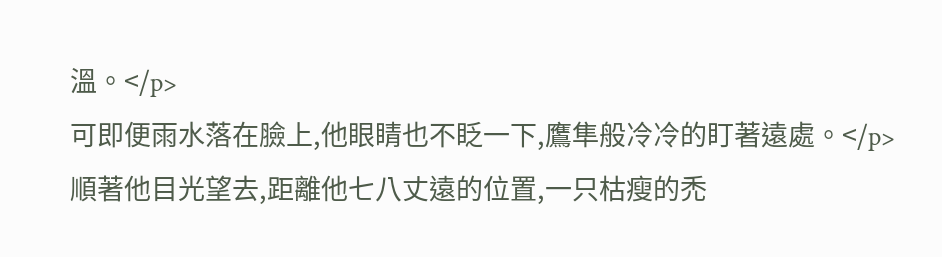溫。</p>
可即便雨水落在臉上,他眼睛也不眨一下,鷹隼般冷冷的盯著遠處。</p>
順著他目光望去,距離他七八丈遠的位置,一只枯瘦的禿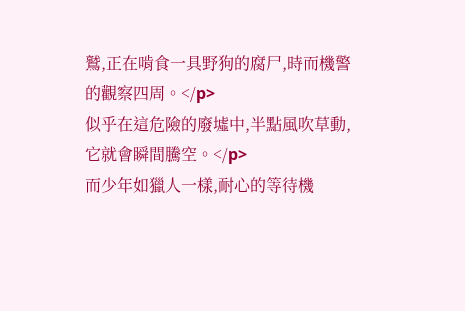鷲,正在啃食一具野狗的腐尸,時而機警的觀察四周。</p>
似乎在這危險的廢墟中,半點風吹草動,它就會瞬間騰空。</p>
而少年如獵人一樣,耐心的等待機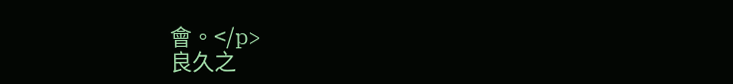會。</p>
良久之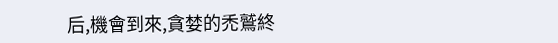后,機會到來,貪婪的禿鷲終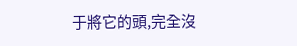于將它的頭,完全沒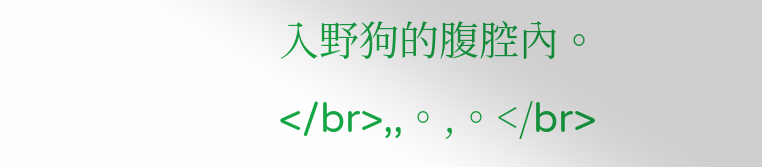入野狗的腹腔內。</br>,,。,。</br>